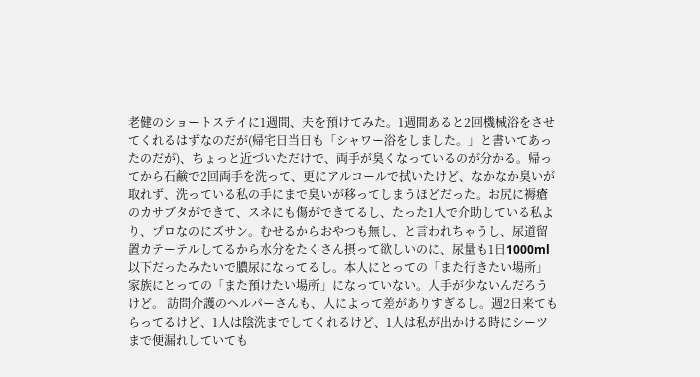老健のショートステイに1週間、夫を預けてみた。1週間あると2回機械浴をさせてくれるはずなのだが(帰宅日当日も「シャワー浴をしました。」と書いてあったのだが)、ちょっと近づいただけで、両手が臭くなっているのが分かる。帰ってから石鹸で2回両手を洗って、更にアルコールで拭いたけど、なかなか臭いが取れず、洗っている私の手にまで臭いが移ってしまうほどだった。お尻に褥瘡のカサブタができて、スネにも傷ができてるし、たった1人で介助している私より、プロなのにズサン。むせるからおやつも無し、と言われちゃうし、尿道留置カテーテルしてるから水分をたくさん摂って欲しいのに、尿量も1日1000ml以下だったみたいで膿尿になってるし。本人にとっての「また行きたい場所」家族にとっての「また預けたい場所」になっていない。人手が少ないんだろうけど。 訪問介護のヘルパーさんも、人によって差がありすぎるし。週2日来てもらってるけど、1人は陰洗までしてくれるけど、1人は私が出かける時にシーツまで便漏れしていても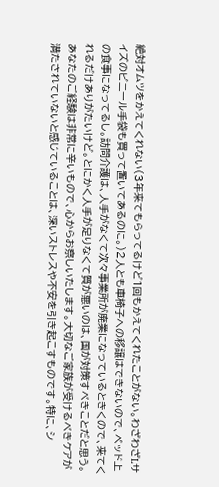絶対オムツをかえてくれない(3年来てもらってるけど1回もかえてくれたことがない。わざわざLサイズのビニール手袋も買って置いてあるのに。)2人とも車椅子への移譲はできないので、ベッド上の食事になってるし。訪問介護は、人手がなくて次々事業所が廃業になっているときくので、来てくれるだけありがたいけど。とにかく人手が足りなくて質が悪いのは、国が対策すべきことだと思う。
あなたのご経験は非常に辛いもので、心からお察しいたします。大切なご家族が受けるべきケアが満たされていないと感じていることは、深いストレスや不安を引き起こすものです。特に、シ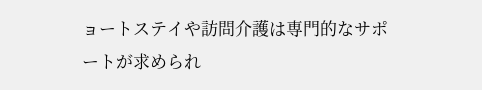ョートステイや訪問介護は専門的なサポートが求められ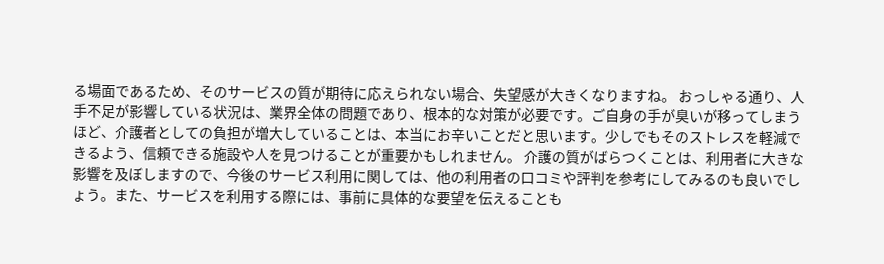る場面であるため、そのサービスの質が期待に応えられない場合、失望感が大きくなりますね。 おっしゃる通り、人手不足が影響している状況は、業界全体の問題であり、根本的な対策が必要です。ご自身の手が臭いが移ってしまうほど、介護者としての負担が増大していることは、本当にお辛いことだと思います。少しでもそのストレスを軽減できるよう、信頼できる施設や人を見つけることが重要かもしれません。 介護の質がばらつくことは、利用者に大きな影響を及ぼしますので、今後のサービス利用に関しては、他の利用者の口コミや評判を参考にしてみるのも良いでしょう。また、サービスを利用する際には、事前に具体的な要望を伝えることも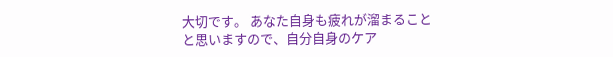大切です。 あなた自身も疲れが溜まることと思いますので、自分自身のケア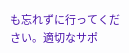も忘れずに行ってください。適切なサポ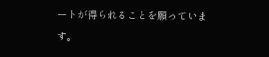ートが得られることを願っています。